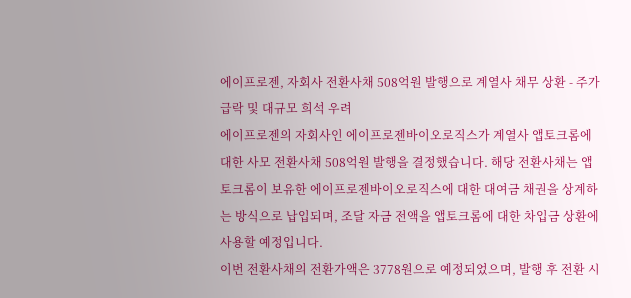에이프로젠, 자회사 전환사채 508억원 발행으로 계열사 채무 상환 - 주가 급락 및 대규모 희석 우려
에이프로젠의 자회사인 에이프로젠바이오로직스가 계열사 앱토크롬에 대한 사모 전환사채 508억원 발행을 결정했습니다. 해당 전환사채는 앱토크롬이 보유한 에이프로젠바이오로직스에 대한 대여금 채권을 상계하는 방식으로 납입되며, 조달 자금 전액을 앱토크롬에 대한 차입금 상환에 사용할 예정입니다.
이번 전환사채의 전환가액은 3778원으로 예정되었으며, 발행 후 전환 시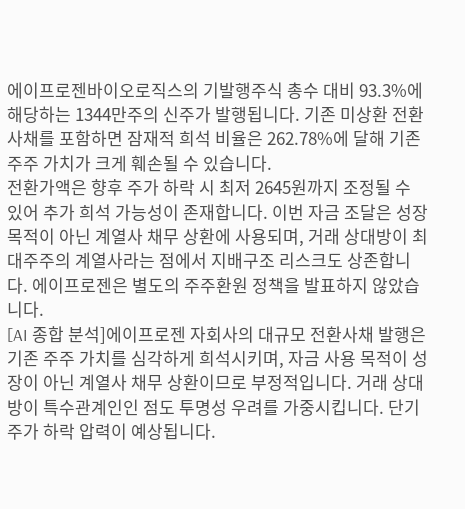에이프로젠바이오로직스의 기발행주식 총수 대비 93.3%에 해당하는 1344만주의 신주가 발행됩니다. 기존 미상환 전환사채를 포함하면 잠재적 희석 비율은 262.78%에 달해 기존 주주 가치가 크게 훼손될 수 있습니다.
전환가액은 향후 주가 하락 시 최저 2645원까지 조정될 수 있어 추가 희석 가능성이 존재합니다. 이번 자금 조달은 성장 목적이 아닌 계열사 채무 상환에 사용되며, 거래 상대방이 최대주주의 계열사라는 점에서 지배구조 리스크도 상존합니다. 에이프로젠은 별도의 주주환원 정책을 발표하지 않았습니다.
[AI 종합 분석]에이프로젠 자회사의 대규모 전환사채 발행은 기존 주주 가치를 심각하게 희석시키며, 자금 사용 목적이 성장이 아닌 계열사 채무 상환이므로 부정적입니다. 거래 상대방이 특수관계인인 점도 투명성 우려를 가중시킵니다. 단기 주가 하락 압력이 예상됩니다.